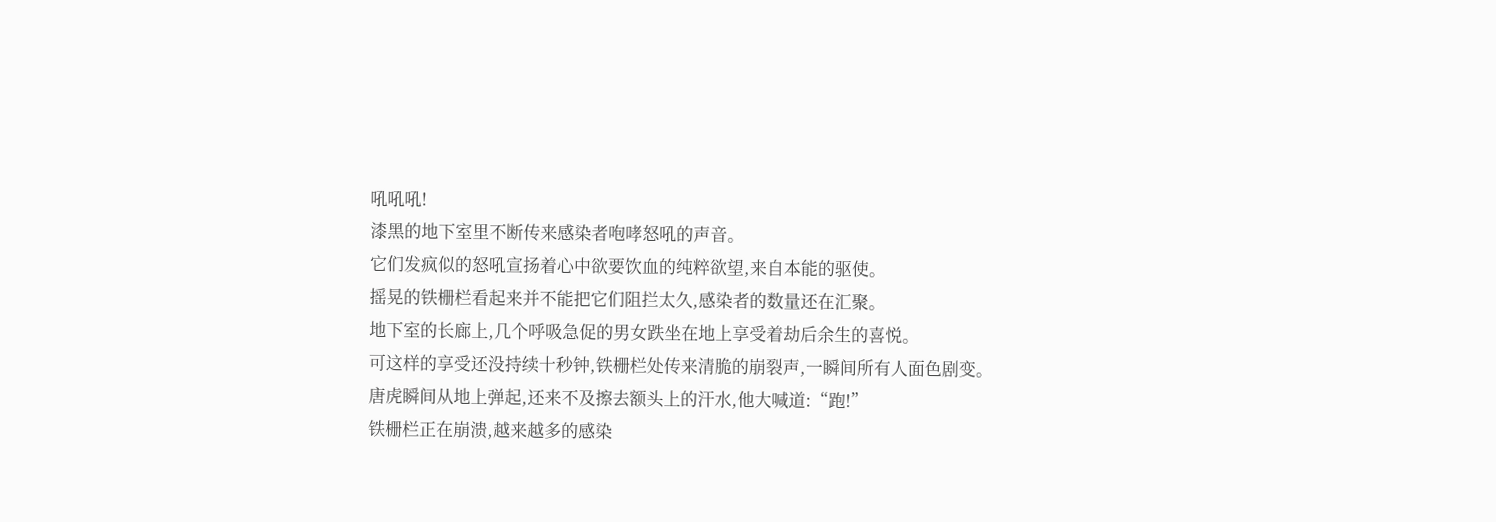吼吼吼!
漆黑的地下室里不断传来感染者咆哮怒吼的声音。
它们发疯似的怒吼宣扬着心中欲要饮血的纯粹欲望,来自本能的驱使。
摇晃的铁栅栏看起来并不能把它们阻拦太久,感染者的数量还在汇聚。
地下室的长廊上,几个呼吸急促的男女跌坐在地上享受着劫后余生的喜悦。
可这样的享受还没持续十秒钟,铁栅栏处传来清脆的崩裂声,一瞬间所有人面色剧变。
唐虎瞬间从地上弹起,还来不及擦去额头上的汗水,他大喊道:“跑!”
铁栅栏正在崩溃,越来越多的感染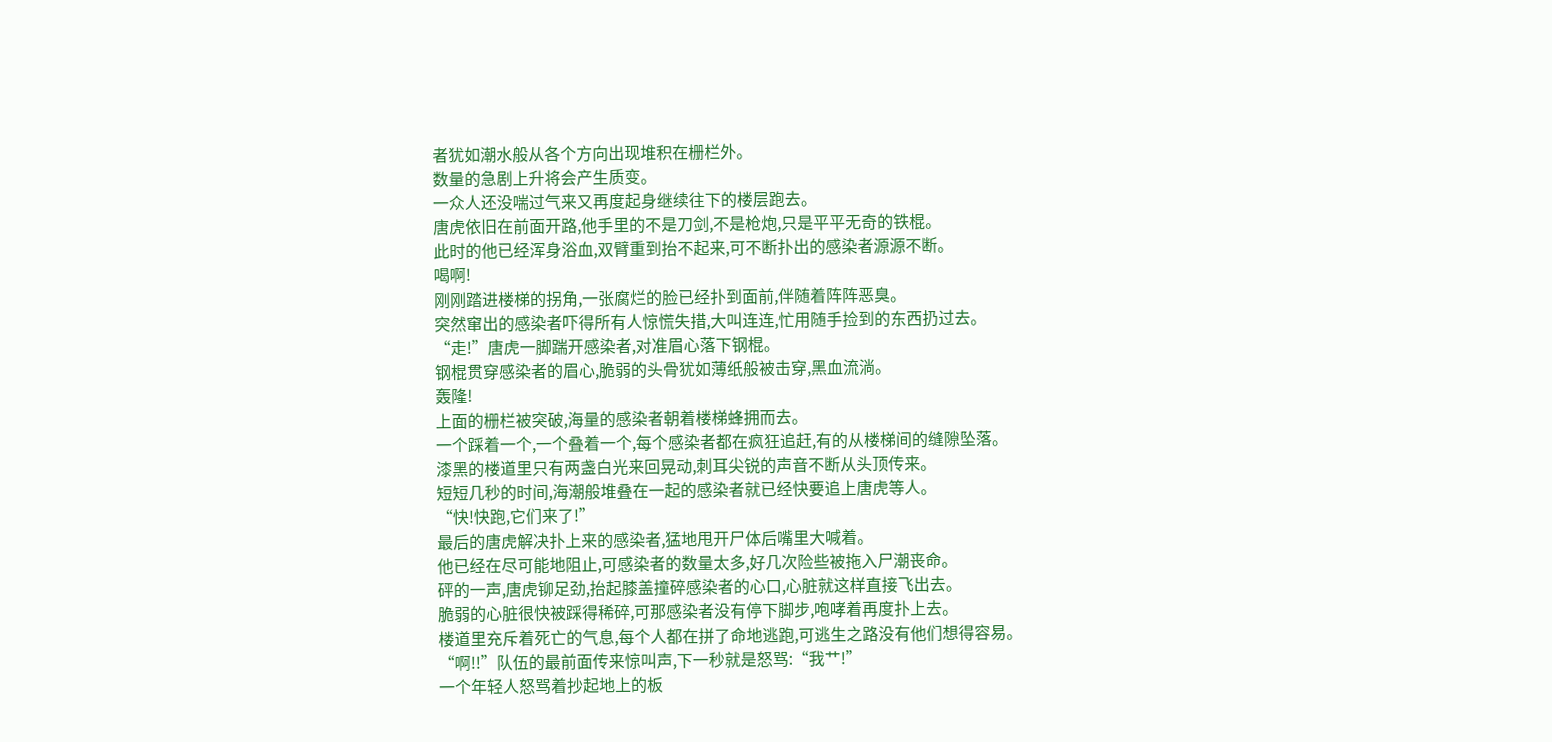者犹如潮水般从各个方向出现堆积在栅栏外。
数量的急剧上升将会产生质变。
一众人还没喘过气来又再度起身继续往下的楼层跑去。
唐虎依旧在前面开路,他手里的不是刀剑,不是枪炮,只是平平无奇的铁棍。
此时的他已经浑身浴血,双臂重到抬不起来,可不断扑出的感染者源源不断。
喝啊!
刚刚踏进楼梯的拐角,一张腐烂的脸已经扑到面前,伴随着阵阵恶臭。
突然窜出的感染者吓得所有人惊慌失措,大叫连连,忙用随手捡到的东西扔过去。
“走!”唐虎一脚踹开感染者,对准眉心落下钢棍。
钢棍贯穿感染者的眉心,脆弱的头骨犹如薄纸般被击穿,黑血流淌。
轰隆!
上面的栅栏被突破,海量的感染者朝着楼梯蜂拥而去。
一个踩着一个,一个叠着一个,每个感染者都在疯狂追赶,有的从楼梯间的缝隙坠落。
漆黑的楼道里只有两盏白光来回晃动,刺耳尖锐的声音不断从头顶传来。
短短几秒的时间,海潮般堆叠在一起的感染者就已经快要追上唐虎等人。
“快!快跑,它们来了!”
最后的唐虎解决扑上来的感染者,猛地甩开尸体后嘴里大喊着。
他已经在尽可能地阻止,可感染者的数量太多,好几次险些被拖入尸潮丧命。
砰的一声,唐虎铆足劲,抬起膝盖撞碎感染者的心口,心脏就这样直接飞出去。
脆弱的心脏很快被踩得稀碎,可那感染者没有停下脚步,咆哮着再度扑上去。
楼道里充斥着死亡的气息,每个人都在拼了命地逃跑,可逃生之路没有他们想得容易。
“啊!!”队伍的最前面传来惊叫声,下一秒就是怒骂:“我艹!”
一个年轻人怒骂着抄起地上的板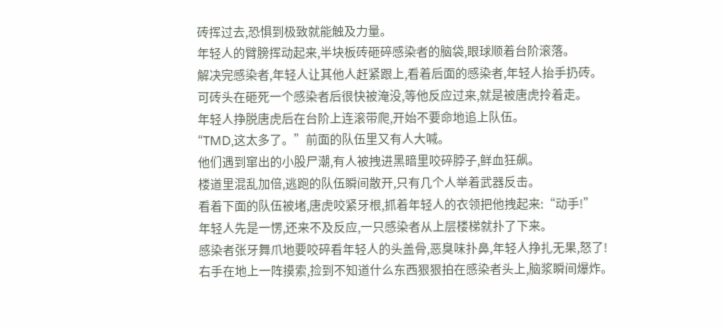砖挥过去,恐惧到极致就能触及力量。
年轻人的臂膀挥动起来,半块板砖砸碎感染者的脑袋,眼球顺着台阶滚落。
解决完感染者,年轻人让其他人赶紧跟上,看着后面的感染者,年轻人抬手扔砖。
可砖头在砸死一个感染者后很快被淹没,等他反应过来,就是被唐虎拎着走。
年轻人挣脱唐虎后在台阶上连滚带爬,开始不要命地追上队伍。
“TMD,这太多了。”前面的队伍里又有人大喊。
他们遇到窜出的小股尸潮,有人被拽进黑暗里咬碎脖子,鲜血狂飙。
楼道里混乱加倍,逃跑的队伍瞬间散开,只有几个人举着武器反击。
看着下面的队伍被堵,唐虎咬紧牙根,抓着年轻人的衣领把他拽起来:“动手!”
年轻人先是一愣,还来不及反应,一只感染者从上层楼梯就扑了下来。
感染者张牙舞爪地要咬碎看年轻人的头盖骨,恶臭味扑鼻,年轻人挣扎无果,怒了!
右手在地上一阵摸索,捡到不知道什么东西狠狠拍在感染者头上,脑浆瞬间爆炸。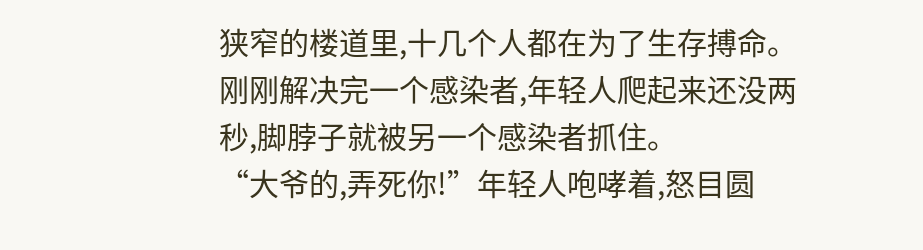狭窄的楼道里,十几个人都在为了生存搏命。
刚刚解决完一个感染者,年轻人爬起来还没两秒,脚脖子就被另一个感染者抓住。
“大爷的,弄死你!”年轻人咆哮着,怒目圆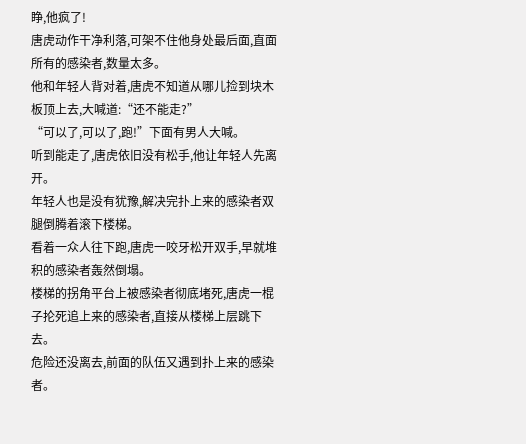睁,他疯了!
唐虎动作干净利落,可架不住他身处最后面,直面所有的感染者,数量太多。
他和年轻人背对着,唐虎不知道从哪儿捡到块木板顶上去,大喊道:“还不能走?”
“可以了,可以了,跑!”下面有男人大喊。
听到能走了,唐虎依旧没有松手,他让年轻人先离开。
年轻人也是没有犹豫,解决完扑上来的感染者双腿倒腾着滚下楼梯。
看着一众人往下跑,唐虎一咬牙松开双手,早就堆积的感染者轰然倒塌。
楼梯的拐角平台上被感染者彻底堵死,唐虎一棍子抡死追上来的感染者,直接从楼梯上层跳下去。
危险还没离去,前面的队伍又遇到扑上来的感染者。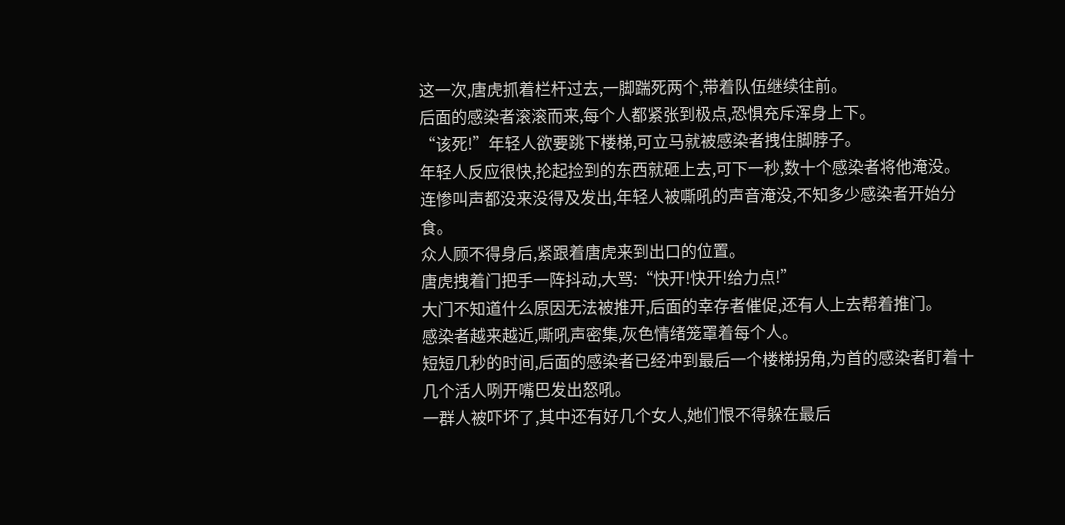这一次,唐虎抓着栏杆过去,一脚踹死两个,带着队伍继续往前。
后面的感染者滚滚而来,每个人都紧张到极点,恐惧充斥浑身上下。
“该死!”年轻人欲要跳下楼梯,可立马就被感染者拽住脚脖子。
年轻人反应很快,抡起捡到的东西就砸上去,可下一秒,数十个感染者将他淹没。
连惨叫声都没来没得及发出,年轻人被嘶吼的声音淹没,不知多少感染者开始分食。
众人顾不得身后,紧跟着唐虎来到出口的位置。
唐虎拽着门把手一阵抖动,大骂:“快开!快开!给力点!”
大门不知道什么原因无法被推开,后面的幸存者催促,还有人上去帮着推门。
感染者越来越近,嘶吼声密集,灰色情绪笼罩着每个人。
短短几秒的时间,后面的感染者已经冲到最后一个楼梯拐角,为首的感染者盯着十几个活人咧开嘴巴发出怒吼。
一群人被吓坏了,其中还有好几个女人,她们恨不得躲在最后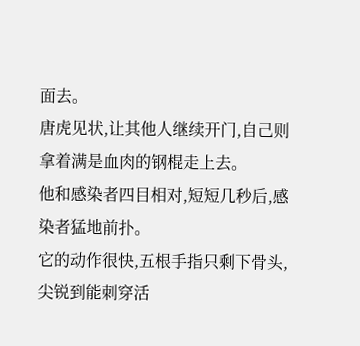面去。
唐虎见状,让其他人继续开门,自己则拿着满是血肉的钢棍走上去。
他和感染者四目相对,短短几秒后,感染者猛地前扑。
它的动作很快,五根手指只剩下骨头,尖锐到能刺穿活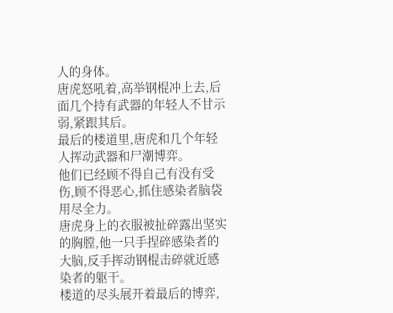人的身体。
唐虎怒吼着,高举钢棍冲上去,后面几个持有武器的年轻人不甘示弱,紧跟其后。
最后的楼道里,唐虎和几个年轻人挥动武器和尸潮博弈。
他们已经顾不得自己有没有受伤,顾不得恶心,抓住感染者脑袋用尽全力。
唐虎身上的衣服被扯碎露出坚实的胸膛,他一只手捏碎感染者的大脑,反手挥动钢棍击碎就近感染者的躯干。
楼道的尽头展开着最后的博弈,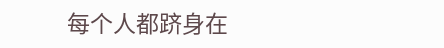每个人都跻身在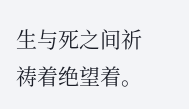生与死之间祈祷着绝望着。